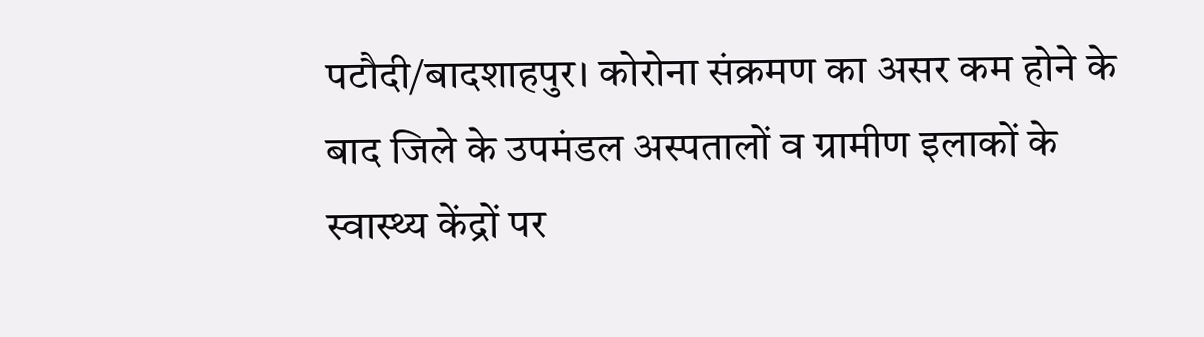पटौदी/बादशाहपुर। कोरोना संक्रमण का असर कम होने के बाद जिले के उपमंडल अस्पतालों व ग्रामीण इलाकों के स्वास्थ्य केंद्रों पर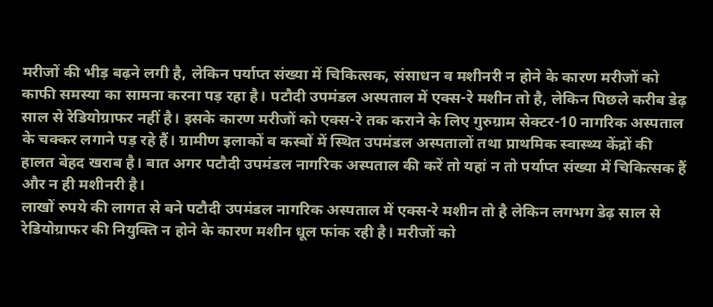मरीजों की भीड़ बढ़ने लगी है, लेकिन पर्याप्त संख्या में चिकित्सक, संसाधन व मशीनरी न होने के कारण मरीजों को काफी समस्या का सामना करना पड़ रहा है। पटौदी उपमंडल अस्पताल में एक्स-रे मशीन तो है, लेकिन पिछले करीब डेढ़ साल से रेडियोग्राफर नहीं है। इसके कारण मरीजों को एक्स-रे तक कराने के लिए गुरुग्राम सेक्टर-10 नागरिक अस्पताल के चक्कर लगाने पड़ रहे हैं। ग्रामीण इलाकों व कस्बों में स्थित उपमंडल अस्पतालों तथा प्राथमिक स्वास्थ्य केंद्रों की हालत बेहद खराब है। बात अगर पटौदी उपमंडल नागरिक अस्पताल की करें तो यहां न तो पर्याप्त संख्या में चिकित्सक हैं और न ही मशीनरी है।
लाखों रुपये की लागत से बने पटौदी उपमंडल नागरिक अस्पताल में एक्स-रे मशीन तो है लेकिन लगभग डेढ़ साल से रेडियोग्राफर की नियुक्ति न होने के कारण मशीन धूल फांक रही है। मरीजों को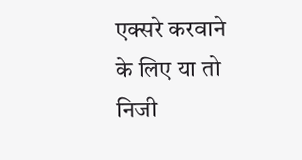एक्सरे करवाने के लिए या तो निजी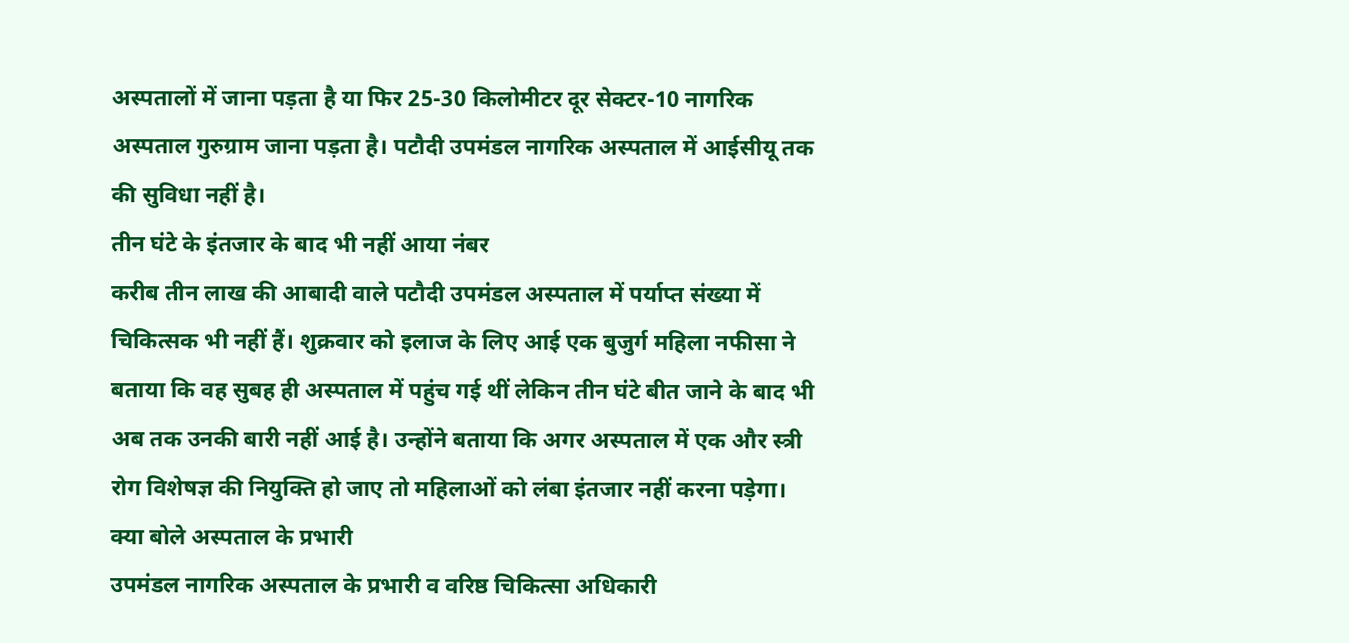अस्पतालों में जाना पड़ता है या फिर 25-30 किलोमीटर दूर सेक्टर-10 नागरिक अस्पताल गुरुग्राम जाना पड़ता है। पटौदी उपमंडल नागरिक अस्पताल में आईसीयू तक की सुविधा नहीं है।
तीन घंटे के इंतजार के बाद भी नहीं आया नंबर
करीब तीन लाख की आबादी वाले पटौदी उपमंडल अस्पताल में पर्याप्त संख्या में चिकित्सक भी नहीं हैं। शुक्रवार को इलाज के लिए आई एक बुजुर्ग महिला नफीसा ने बताया कि वह सुबह ही अस्पताल में पहुंच गई थीं लेकिन तीन घंटे बीत जाने के बाद भी अब तक उनकी बारी नहीं आई है। उन्होंने बताया कि अगर अस्पताल में एक और स्त्री रोग विशेषज्ञ की नियुक्ति हो जाए तो महिलाओं को लंबा इंतजार नहीं करना पड़ेगा।
क्या बोले अस्पताल के प्रभारी
उपमंडल नागरिक अस्पताल के प्रभारी व वरिष्ठ चिकित्सा अधिकारी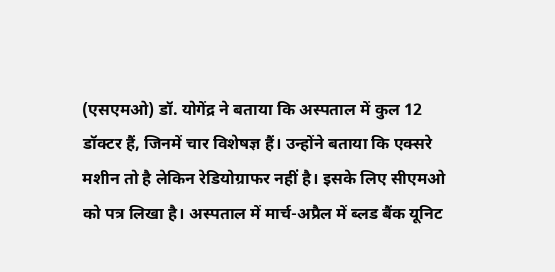(एसएमओ) डॉ. योगेंद्र ने बताया कि अस्पताल में कुल 12 डॉक्टर हैं, जिनमें चार विशेषज्ञ हैं। उन्होंने बताया कि एक्सरे मशीन तो है लेकिन रेडियोग्राफर नहीं है। इसके लिए सीएमओ को पत्र लिखा है। अस्पताल में मार्च-अप्रैल में ब्लड बैंक यूनिट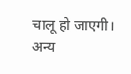चालू हो जाएगी। अन्य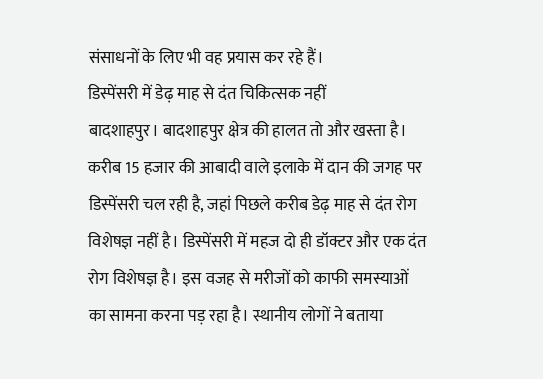संसाधनों के लिए भी वह प्रयास कर रहे हैं।
डिस्पेंसरी में डेढ़ माह से दंत चिकित्सक नहीं
बादशाहपुर। बादशाहपुर क्षेत्र की हालत तो और खस्ता है। करीब 15 हजार की आबादी वाले इलाके में दान की जगह पर डिस्पेंसरी चल रही है, जहां पिछले करीब डेढ़ माह से दंत रोग विशेषज्ञ नहीं है। डिस्पेंसरी में महज दो ही डॉक्टर और एक दंत रोग विशेषज्ञ है। इस वजह से मरीजों को काफी समस्याओं का सामना करना पड़ रहा है। स्थानीय लोगों ने बताया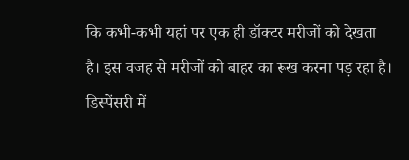कि कभी-कभी यहां पर एक ही डॉक्टर मरीजों को देखता है। इस वजह से मरीजों को बाहर का रूख करना पड़ रहा है। डिस्पेंसरी में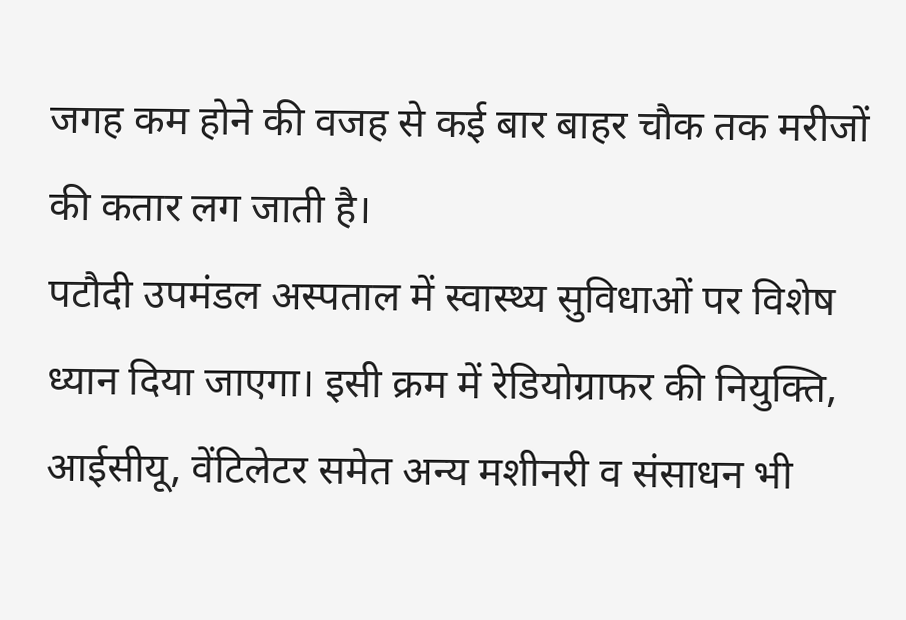जगह कम होने की वजह से कई बार बाहर चौक तक मरीजों की कतार लग जाती है।
पटौदी उपमंडल अस्पताल में स्वास्थ्य सुविधाओं पर विशेष ध्यान दिया जाएगा। इसी क्रम में रेडियोग्राफर की नियुक्ति, आईसीयू, वेंटिलेटर समेत अन्य मशीनरी व संसाधन भी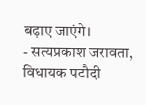बढ़ाए जाएंगे।
- सत्यप्रकाश जरावता, विधायक पटौदी